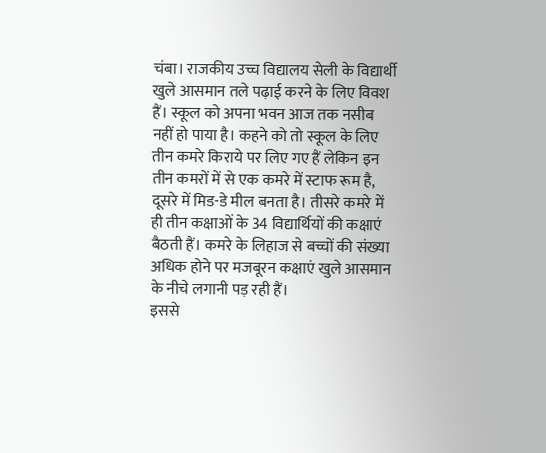चंबा। राजकीय उच्च विद्यालय सेली के विद्यार्थी खुले आसमान तले पढ़ाई करने के लिए विवश हैं। स्कूल को अपना भवन आज तक नसीब नहीं हो पाया है। कहने को तो स्कूल के लिए तीन कमरे किराये पर लिए गए हैं लेकिन इन तीन कमरों में से एक कमरे में स्टाफ रूम है, दूसरे में मिड-डे मील बनता है। तीसरे कमरे में ही तीन कक्षाओं के 34 विद्यार्थियों की कक्षाएं बैठती हैं। कमरे के लिहाज से बच्चों की संख्या अधिक होने पर मजबूरन कक्षाएं खुले आसमान के नीचे लगानी पड़ रही हैं।
इससे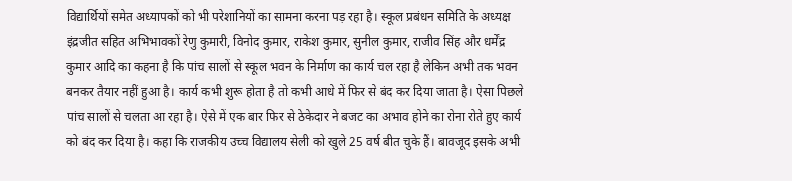विद्यार्थियों समेत अध्यापकों को भी परेशानियों का सामना करना पड़ रहा है। स्कूल प्रबंधन समिति के अध्यक्ष इंद्रजीत सहित अभिभावकों रेणु कुमारी, विनोद कुमार, राकेश कुमार, सुनील कुमार, राजीव सिंह और धर्मेंद्र कुमार आदि का कहना है कि पांच सालों से स्कूल भवन के निर्माण का कार्य चल रहा है लेकिन अभी तक भवन बनकर तैयार नहीं हुआ है। कार्य कभी शुरू होता है तो कभी आधे में फिर से बंद कर दिया जाता है। ऐसा पिछले पांच सालों से चलता आ रहा है। ऐसे में एक बार फिर से ठेकेदार ने बजट का अभाव होने का रोना रोते हुए कार्य को बंद कर दिया है। कहा कि राजकीय उच्च विद्यालय सेली को खुले 25 वर्ष बीत चुके हैं। बावजूद इसके अभी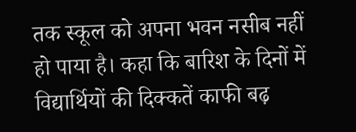तक स्कूल को अपना भवन नसीब नहीं हो पाया है। कहा कि बारिश के दिनों में विद्यार्थियों की दिक्कतें काफी बढ़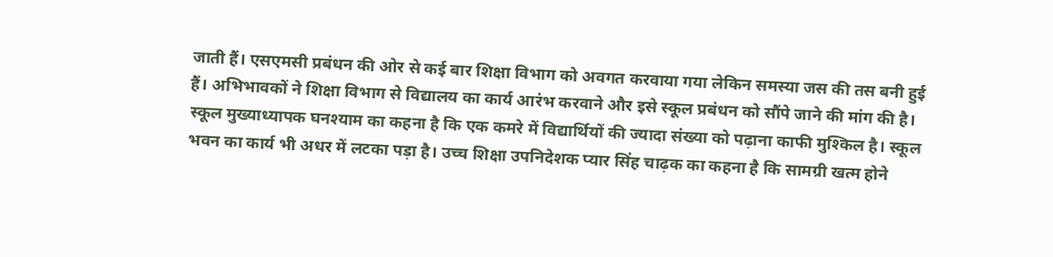जाती हैं। एसएमसी प्रबंधन की ओर से कई बार शिक्षा विभाग को अवगत करवाया गया लेकिन समस्या जस की तस बनी हुई हैं। अभिभावकों ने शिक्षा विभाग से विद्यालय का कार्य आरंभ करवाने और इसे स्कूल प्रबंधन को सौंपे जाने की मांग की है। स्कूल मुख्याध्यापक घनश्याम का कहना है कि एक कमरे में विद्यार्थियों की ज्यादा संख्या को पढ़ाना काफी मुश्किल है। स्कूल भवन का कार्य भी अधर में लटका पड़ा है। उच्च शिक्षा उपनिदेशक प्यार सिंह चाढ़क का कहना है कि सामग्री खत्म होने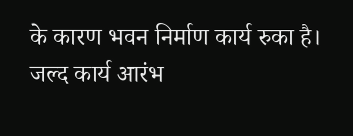के कारण भवन निर्माण कार्य रुका है। जल्द कार्य आरंभ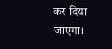कर दिया जाएगा।